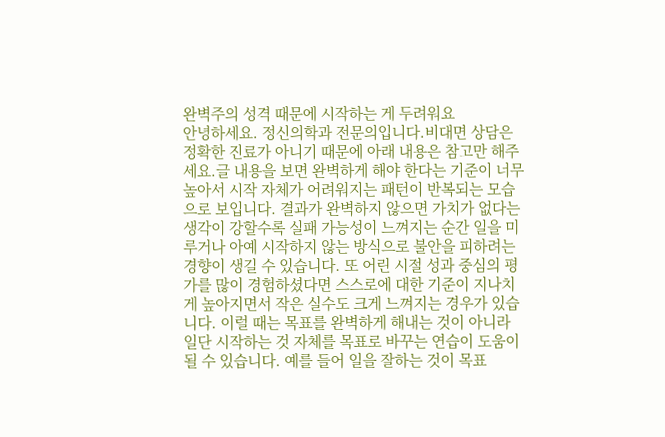완벽주의 성격 때문에 시작하는 게 두려워요
안녕하세요. 정신의학과 전문의입니다.비대면 상담은 정확한 진료가 아니기 때문에 아래 내용은 참고만 해주세요.글 내용을 보면 완벽하게 해야 한다는 기준이 너무 높아서 시작 자체가 어려워지는 패턴이 반복되는 모습으로 보입니다. 결과가 완벽하지 않으면 가치가 없다는 생각이 강할수록 실패 가능성이 느껴지는 순간 일을 미루거나 아예 시작하지 않는 방식으로 불안을 피하려는 경향이 생길 수 있습니다. 또 어린 시절 성과 중심의 평가를 많이 경험하셨다면 스스로에 대한 기준이 지나치게 높아지면서 작은 실수도 크게 느껴지는 경우가 있습니다. 이럴 때는 목표를 완벽하게 해내는 것이 아니라 일단 시작하는 것 자체를 목표로 바꾸는 연습이 도움이 될 수 있습니다. 예를 들어 일을 잘하는 것이 목표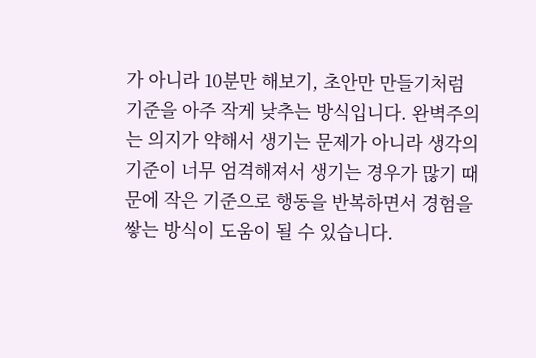가 아니라 10분만 해보기, 초안만 만들기처럼 기준을 아주 작게 낮추는 방식입니다. 완벽주의는 의지가 약해서 생기는 문제가 아니라 생각의 기준이 너무 엄격해져서 생기는 경우가 많기 때문에 작은 기준으로 행동을 반복하면서 경험을 쌓는 방식이 도움이 될 수 있습니다.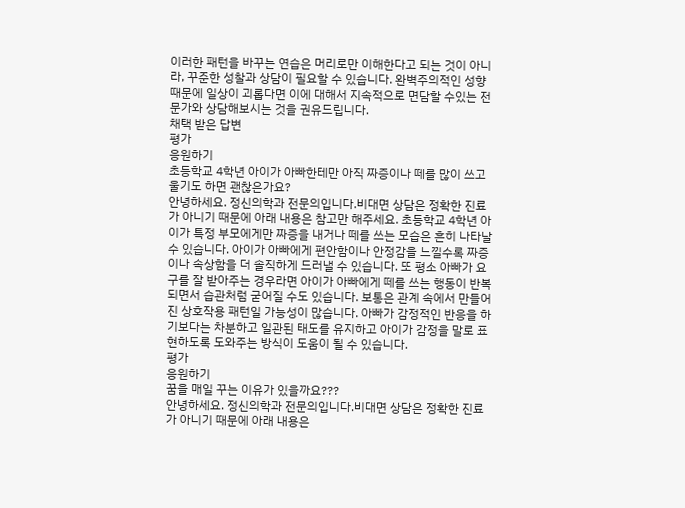이러한 패턴을 바꾸는 연습은 머리로만 이해한다고 되는 것이 아니라, 꾸준한 성찰과 상담이 필요할 수 있습니다. 완벽주의적인 성향 때문에 일상이 괴롭다면 이에 대해서 지속적으로 면담할 수있는 전문가와 상담해보시는 것을 권유드립니다.
채택 받은 답변
평가
응원하기
초등학교 4학년 아이가 아빠한테만 아직 짜증이나 떼를 많이 쓰고 울기도 하면 괜찮은가요?
안녕하세요. 정신의학과 전문의입니다.비대면 상담은 정확한 진료가 아니기 때문에 아래 내용은 참고만 해주세요. 초등학교 4학년 아이가 특정 부모에게만 짜증을 내거나 떼를 쓰는 모습은 흔히 나타날 수 있습니다. 아이가 아빠에게 편안함이나 안정감을 느낄수록 짜증이나 속상함을 더 솔직하게 드러낼 수 있습니다. 또 평소 아빠가 요구를 잘 받아주는 경우라면 아이가 아빠에게 떼를 쓰는 행동이 반복되면서 습관처럼 굳어질 수도 있습니다. 보통은 관계 속에서 만들어진 상호작용 패턴일 가능성이 많습니다. 아빠가 감정적인 반응을 하기보다는 차분하고 일관된 태도를 유지하고 아이가 감정을 말로 표현하도록 도와주는 방식이 도움이 될 수 있습니다.
평가
응원하기
꿈을 매일 꾸는 이유가 있을까요???
안녕하세요. 정신의학과 전문의입니다.비대면 상담은 정확한 진료가 아니기 때문에 아래 내용은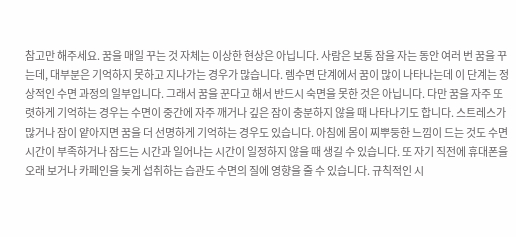참고만 해주세요. 꿈을 매일 꾸는 것 자체는 이상한 현상은 아닙니다. 사람은 보통 잠을 자는 동안 여러 번 꿈을 꾸는데, 대부분은 기억하지 못하고 지나가는 경우가 많습니다. 렘수면 단계에서 꿈이 많이 나타나는데 이 단계는 정상적인 수면 과정의 일부입니다. 그래서 꿈을 꾼다고 해서 반드시 숙면을 못한 것은 아닙니다. 다만 꿈을 자주 또렷하게 기억하는 경우는 수면이 중간에 자주 깨거나 깊은 잠이 충분하지 않을 때 나타나기도 합니다. 스트레스가 많거나 잠이 얕아지면 꿈을 더 선명하게 기억하는 경우도 있습니다. 아침에 몸이 찌뿌둥한 느낌이 드는 것도 수면 시간이 부족하거나 잠드는 시간과 일어나는 시간이 일정하지 않을 때 생길 수 있습니다. 또 자기 직전에 휴대폰을 오래 보거나 카페인을 늦게 섭취하는 습관도 수면의 질에 영향을 줄 수 있습니다. 규칙적인 시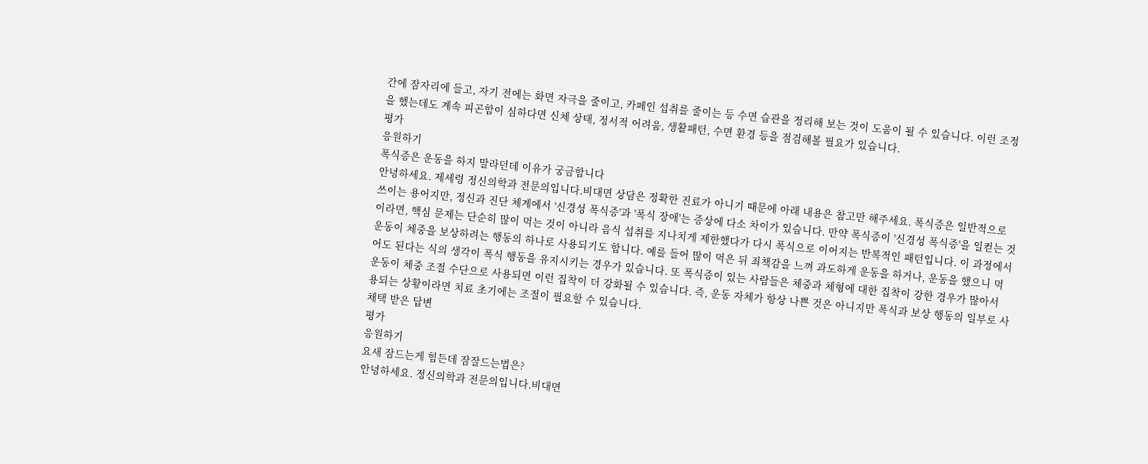간에 잠자리에 들고, 자기 전에는 화면 자극을 줄이고, 카페인 섭취를 줄이는 등 수면 습관을 정리해 보는 것이 도움이 될 수 있습니다. 이런 조정을 했는데도 계속 피곤함이 심하다면 신체 상태, 정서적 어려움, 생활패턴, 수면 환경 등을 점검해볼 필요가 있습니다.
평가
응원하기
폭식증은 운동을 하지 말라던데 이유가 궁금합니다
안녕하세요. 제세령 정신의학과 전문의입니다.비대면 상담은 정확한 진료가 아니기 때문에 아래 내용은 참고만 해주세요. 폭식증은 일반적으로 쓰이는 용어지만, 정신과 진단 체계에서 '신경성 폭식증'과 '폭식 장애'는 증상에 다소 차이가 있습니다. 만약 폭식증이 '신경성 폭식증'을 일컫는 것이라면, 핵심 문제는 단순히 많이 먹는 것이 아니라 음식 섭취를 지나치게 제한했다가 다시 폭식으로 이어지는 반복적인 패턴입니다. 이 과정에서 운동이 체중을 보상하려는 행동의 하나로 사용되기도 합니다. 예를 들어 많이 먹은 뒤 죄책감을 느껴 과도하게 운동을 하거나, 운동을 했으니 먹어도 된다는 식의 생각이 폭식 행동을 유지시키는 경우가 있습니다. 또 폭식증이 있는 사람들은 체중과 체형에 대한 집착이 강한 경우가 많아서 운동이 체중 조절 수단으로 사용되면 이런 집착이 더 강화될 수 있습니다. 즉, 운동 자체가 항상 나쁜 것은 아니지만 폭식과 보상 행동의 일부로 사용되는 상황이라면 치료 초기에는 조절이 필요할 수 있습니다.
채택 받은 답변
평가
응원하기
요새 잠드는게 힘든데 잠잘드는법은?
안녕하세요. 정신의학과 전문의입니다.비대면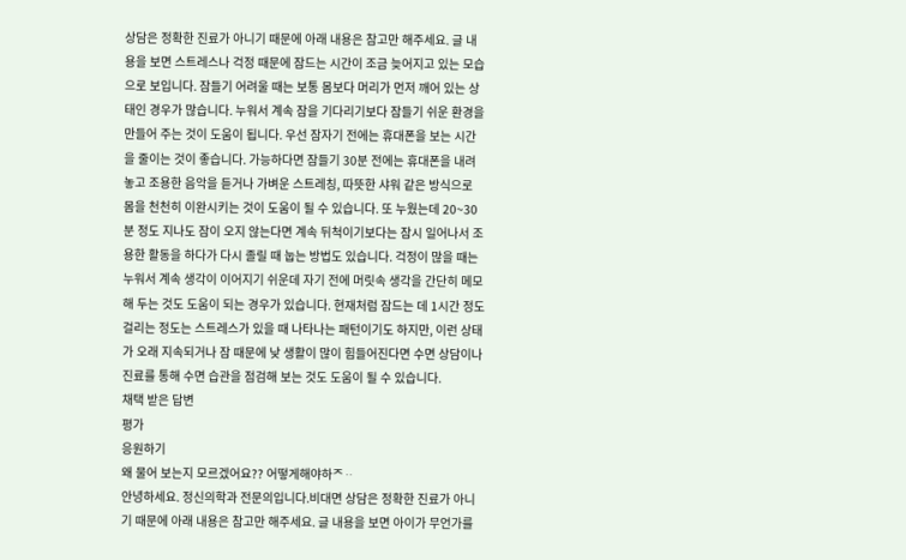상담은 정확한 진료가 아니기 때문에 아래 내용은 참고만 해주세요. 글 내용을 보면 스트레스나 걱정 때문에 잠드는 시간이 조금 늦어지고 있는 모습으로 보입니다. 잠들기 어려울 때는 보통 몸보다 머리가 먼저 깨어 있는 상태인 경우가 많습니다. 누워서 계속 잠을 기다리기보다 잠들기 쉬운 환경을 만들어 주는 것이 도움이 됩니다. 우선 잠자기 전에는 휴대폰을 보는 시간을 줄이는 것이 좋습니다. 가능하다면 잠들기 30분 전에는 휴대폰을 내려놓고 조용한 음악을 듣거나 가벼운 스트레칭, 따뜻한 샤워 같은 방식으로 몸을 천천히 이완시키는 것이 도움이 될 수 있습니다. 또 누웠는데 20~30분 정도 지나도 잠이 오지 않는다면 계속 뒤척이기보다는 잠시 일어나서 조용한 활동을 하다가 다시 졸릴 때 눕는 방법도 있습니다. 걱정이 많을 때는 누워서 계속 생각이 이어지기 쉬운데 자기 전에 머릿속 생각을 간단히 메모해 두는 것도 도움이 되는 경우가 있습니다. 현재처럼 잠드는 데 1시간 정도 걸리는 정도는 스트레스가 있을 때 나타나는 패턴이기도 하지만, 이런 상태가 오래 지속되거나 잠 때문에 낮 생활이 많이 힘들어진다면 수면 상담이나 진료를 통해 수면 습관을 점검해 보는 것도 도움이 될 수 있습니다.
채택 받은 답변
평가
응원하기
왜 물어 보는지 모르겠어요?? 어떻게해야하ᄌᆢ
안녕하세요. 정신의학과 전문의입니다.비대면 상담은 정확한 진료가 아니기 때문에 아래 내용은 참고만 해주세요. 글 내용을 보면 아이가 무언가를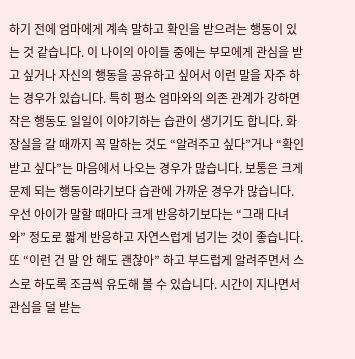하기 전에 엄마에게 계속 말하고 확인을 받으려는 행동이 있는 것 같습니다. 이 나이의 아이들 중에는 부모에게 관심을 받고 싶거나 자신의 행동을 공유하고 싶어서 이런 말을 자주 하는 경우가 있습니다. 특히 평소 엄마와의 의존 관계가 강하면 작은 행동도 일일이 이야기하는 습관이 생기기도 합니다. 화장실을 갈 때까지 꼭 말하는 것도 “알려주고 싶다”거나 “확인받고 싶다”는 마음에서 나오는 경우가 많습니다. 보통은 크게 문제 되는 행동이라기보다 습관에 가까운 경우가 많습니다. 우선 아이가 말할 때마다 크게 반응하기보다는 “그래 다녀와” 정도로 짧게 반응하고 자연스럽게 넘기는 것이 좋습니다. 또 “이런 건 말 안 해도 괜찮아” 하고 부드럽게 알려주면서 스스로 하도록 조금씩 유도해 볼 수 있습니다. 시간이 지나면서 관심을 덜 받는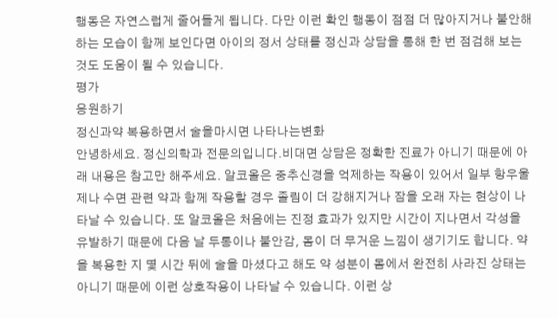행동은 자연스럽게 줄어들게 됩니다. 다만 이런 확인 행동이 점점 더 많아지거나 불안해하는 모습이 함께 보인다면 아이의 정서 상태를 정신과 상담을 통해 한 번 점검해 보는 것도 도움이 될 수 있습니다.
평가
응원하기
정신과약 복용하면서 술을마시면 나타나는변화
안녕하세요. 정신의학과 전문의입니다.비대면 상담은 정확한 진료가 아니기 때문에 아래 내용은 참고만 해주세요. 알코올은 중추신경을 억제하는 작용이 있어서 일부 항우울제나 수면 관련 약과 함께 작용할 경우 졸림이 더 강해지거나 잠을 오래 자는 현상이 나타날 수 있습니다. 또 알코올은 처음에는 진정 효과가 있지만 시간이 지나면서 각성을 유발하기 때문에 다음 날 두통이나 불안감, 몸이 더 무거운 느낌이 생기기도 합니다. 약을 복용한 지 몇 시간 뒤에 술을 마셨다고 해도 약 성분이 몸에서 완전히 사라진 상태는 아니기 때문에 이런 상호작용이 나타날 수 있습니다. 이런 상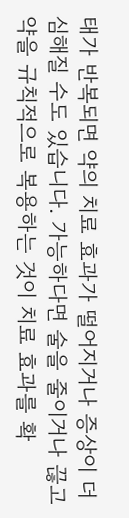태가 반복되면 약의 치료 효과가 떨어지거나 증상이 더 심해질 수도 있습니다. 가능하다면 술을 줄이거나 끊고 약을 규칙적으로 복용하는 것이 치료 효과를 확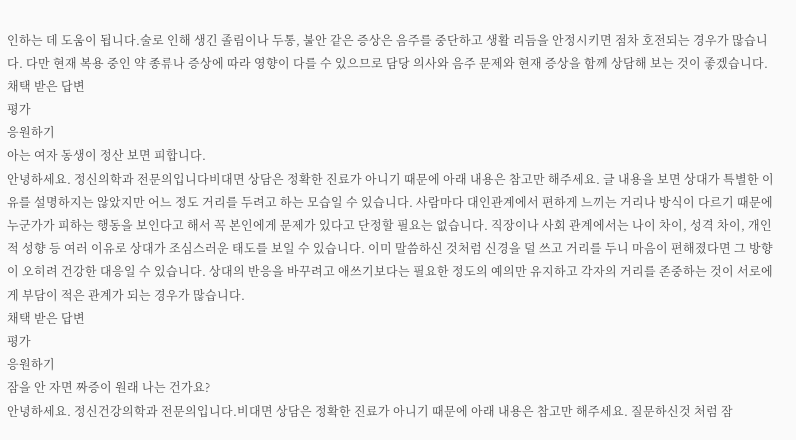인하는 데 도움이 됩니다.술로 인해 생긴 졸림이나 두통, 불안 같은 증상은 음주를 중단하고 생활 리듬을 안정시키면 점차 호전되는 경우가 많습니다. 다만 현재 복용 중인 약 종류나 증상에 따라 영향이 다를 수 있으므로 담당 의사와 음주 문제와 현재 증상을 함께 상담해 보는 것이 좋겠습니다.
채택 받은 답변
평가
응원하기
아는 여자 동생이 정산 보면 피합니다.
안녕하세요. 정신의학과 전문의입니다비대면 상담은 정확한 진료가 아니기 때문에 아래 내용은 참고만 해주세요. 글 내용을 보면 상대가 특별한 이유를 설명하지는 않았지만 어느 정도 거리를 두려고 하는 모습일 수 있습니다. 사람마다 대인관계에서 편하게 느끼는 거리나 방식이 다르기 때문에 누군가가 피하는 행동을 보인다고 해서 꼭 본인에게 문제가 있다고 단정할 필요는 없습니다. 직장이나 사회 관계에서는 나이 차이, 성격 차이, 개인적 성향 등 여러 이유로 상대가 조심스러운 태도를 보일 수 있습니다. 이미 말씀하신 것처럼 신경을 덜 쓰고 거리를 두니 마음이 편해졌다면 그 방향이 오히려 건강한 대응일 수 있습니다. 상대의 반응을 바꾸려고 애쓰기보다는 필요한 정도의 예의만 유지하고 각자의 거리를 존중하는 것이 서로에게 부담이 적은 관계가 되는 경우가 많습니다.
채택 받은 답변
평가
응원하기
잠을 안 자면 짜증이 원래 나는 건가요?
안녕하세요. 정신건강의학과 전문의입니다.비대면 상담은 정확한 진료가 아니기 때문에 아래 내용은 참고만 해주세요. 질문하신것 처럼 잠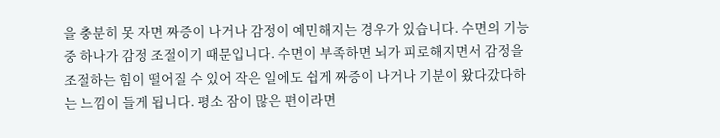을 충분히 못 자면 짜증이 나거나 감정이 예민해지는 경우가 있습니다. 수면의 기능 중 하나가 감정 조절이기 때문입니다. 수면이 부족하면 뇌가 피로해지면서 감정을 조절하는 힘이 떨어질 수 있어 작은 일에도 쉽게 짜증이 나거나 기분이 왔다갔다하는 느낌이 들게 됩니다. 평소 잠이 많은 편이라면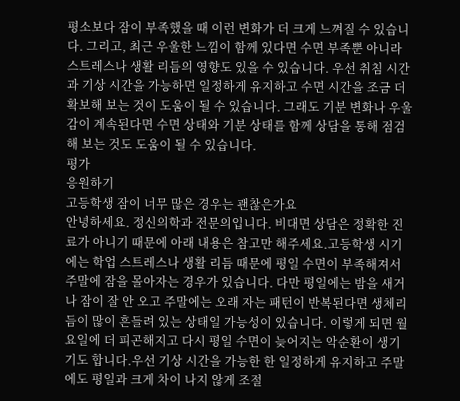평소보다 잠이 부족했을 때 이런 변화가 더 크게 느껴질 수 있습니다. 그리고, 최근 우울한 느낌이 함께 있다면 수면 부족뿐 아니라 스트레스나 생활 리듬의 영향도 있을 수 있습니다. 우선 취침 시간과 기상 시간을 가능하면 일정하게 유지하고 수면 시간을 조금 더 확보해 보는 것이 도움이 될 수 있습니다. 그래도 기분 변화나 우울감이 계속된다면 수면 상태와 기분 상태를 함께 상담을 통해 점검해 보는 것도 도움이 될 수 있습니다.
평가
응원하기
고등학생 잠이 너무 많은 경우는 괜찮은가요
안녕하세요. 정신의학과 전문의입니다. 비대면 상담은 정확한 진료가 아니기 때문에 아래 내용은 참고만 해주세요.고등학생 시기에는 학업 스트레스나 생활 리듬 때문에 평일 수면이 부족해져서 주말에 잠을 몰아자는 경우가 있습니다. 다만 평일에는 밤을 새거나 잠이 잘 안 오고 주말에는 오래 자는 패턴이 반복된다면 생체리듬이 많이 흔들려 있는 상태일 가능성이 있습니다. 이렇게 되면 월요일에 더 피곤해지고 다시 평일 수면이 늦어지는 악순환이 생기기도 합니다.우선 기상 시간을 가능한 한 일정하게 유지하고 주말에도 평일과 크게 차이 나지 않게 조절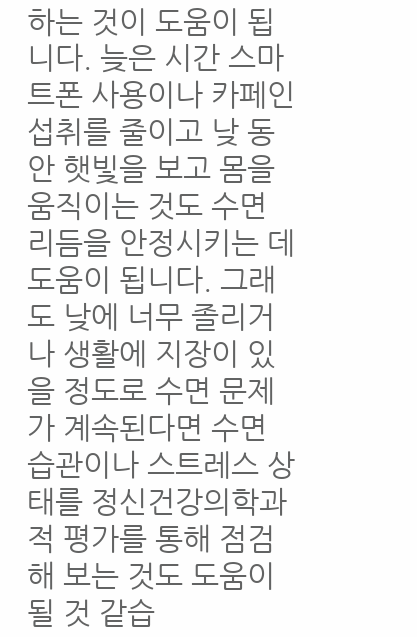하는 것이 도움이 됩니다. 늦은 시간 스마트폰 사용이나 카페인 섭취를 줄이고 낮 동안 햇빛을 보고 몸을 움직이는 것도 수면 리듬을 안정시키는 데 도움이 됩니다. 그래도 낮에 너무 졸리거나 생활에 지장이 있을 정도로 수면 문제가 계속된다면 수면 습관이나 스트레스 상태를 정신건강의학과적 평가를 통해 점검해 보는 것도 도움이 될 것 같습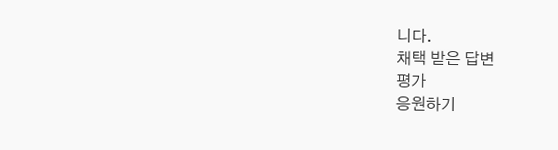니다.
채택 받은 답변
평가
응원하기